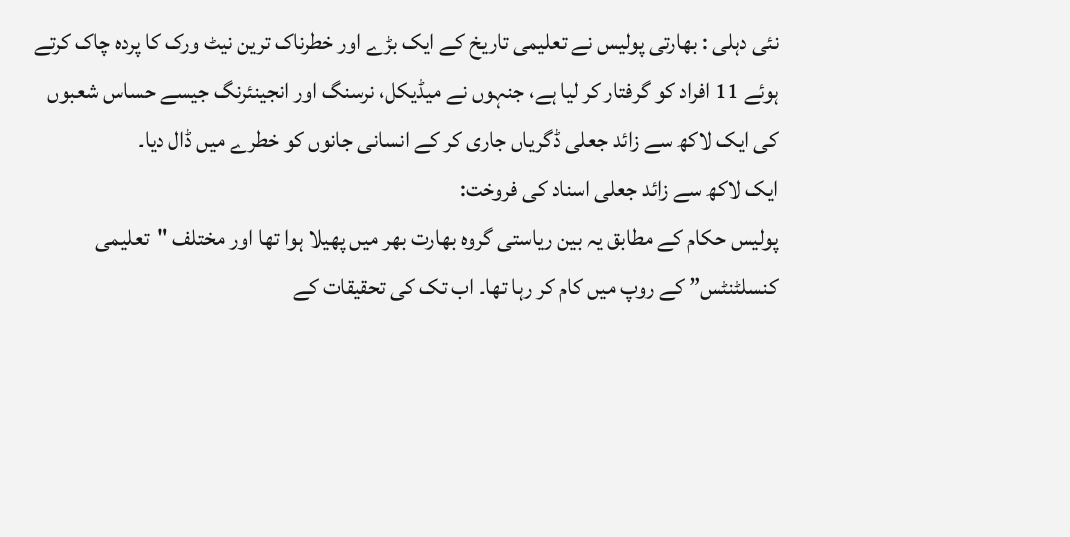نئی دہلی : بھارتی پولیس نے تعلیمی تاریخ کے ایک بڑے اور خطرناک ترین نیٹ ورک کا پردہ چاک کرتے ہوئے 11 افراد کو گرفتار کر لیا ہے، جنہوں نے میڈیکل، نرسنگ اور انجینئرنگ جیسے حساس شعبوں کی ایک لاکھ سے زائد جعلی ڈگریاں جاری کر کے انسانی جانوں کو خطرے میں ڈال دیا۔
ایک لاکھ سے زائد جعلی اسناد کی فروخت:
پولیس حکام کے مطابق یہ بین ریاستی گروہ بھارت بھر میں پھیلا ہوا تھا اور مختلف "تعلیمی کنسلٹنٹس” کے روپ میں کام کر رہا تھا۔ اب تک کی تحقیقات کے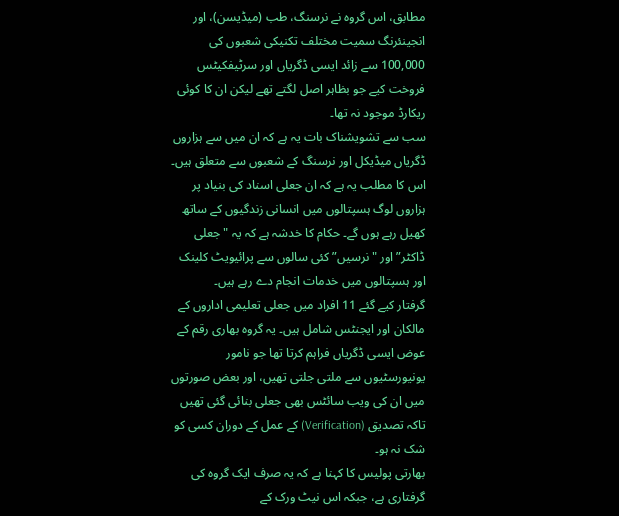مطابق، اس گروہ نے نرسنگ، طب (میڈیسن)، اور انجینئرنگ سمیت مختلف تکنیکی شعبوں کی 100,000 سے زائد ایسی ڈگریاں اور سرٹیفکیٹس فروخت کیے جو بظاہر اصل لگتے تھے لیکن ان کا کوئی ریکارڈ موجود نہ تھا۔
سب سے تشویشناک بات یہ ہے کہ ان میں سے ہزاروں ڈگریاں میڈیکل اور نرسنگ کے شعبوں سے متعلق ہیں۔ اس کا مطلب یہ ہے کہ ان جعلی اسناد کی بنیاد پر ہزاروں لوگ ہسپتالوں میں انسانی زندگیوں کے ساتھ کھیل رہے ہوں گے۔ حکام کا خدشہ ہے کہ یہ "جعلی ڈاکٹر” اور "نرسیں” کئی سالوں سے پرائیویٹ کلینک اور ہسپتالوں میں خدمات انجام دے رہے ہیں۔
گرفتار کیے گئے 11 افراد میں جعلی تعلیمی اداروں کے مالکان اور ایجنٹس شامل ہیں۔ یہ گروہ بھاری رقم کے عوض ایسی ڈگریاں فراہم کرتا تھا جو نامور یونیورسٹیوں سے ملتی جلتی تھیں، اور بعض صورتوں میں ان کی ویب سائٹس بھی جعلی بنائی گئی تھیں تاکہ تصدیق (Verification) کے عمل کے دوران کسی کو شک نہ ہو۔
بھارتی پولیس کا کہنا ہے کہ یہ صرف ایک گروہ کی گرفتاری ہے، جبکہ اس نیٹ ورک کے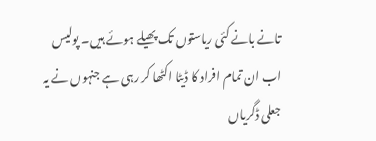تانے بانے کئی ریاستوں تک پھیلے ہوئے ہیں۔ پولیس اب ان تمام افراد کا ڈیٹا اکٹھا کر رہی ہے جنہوں نے یہ جعلی ڈگریاں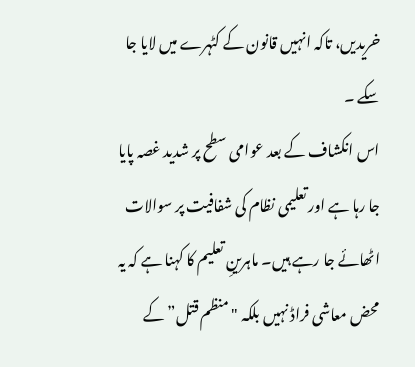خریدیں، تاکہ انہیں قانون کے کٹہرے میں لایا جا سکے ۔
اس انکشاف کے بعد عوامی سطح پر شدید غصہ پایا جا رہا ہے اور تعلیمی نظام کی شفافیت پر سوالات اٹھائے جا رہے ہیں۔ ماہرینِ تعلیم کا کہنا ہے کہ یہ محض معاشی فراڈ نہیں بلکہ "منظم قتل” کے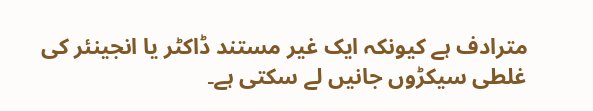مترادف ہے کیونکہ ایک غیر مستند ڈاکٹر یا انجینئر کی غلطی سیکڑوں جانیں لے سکتی ہے۔